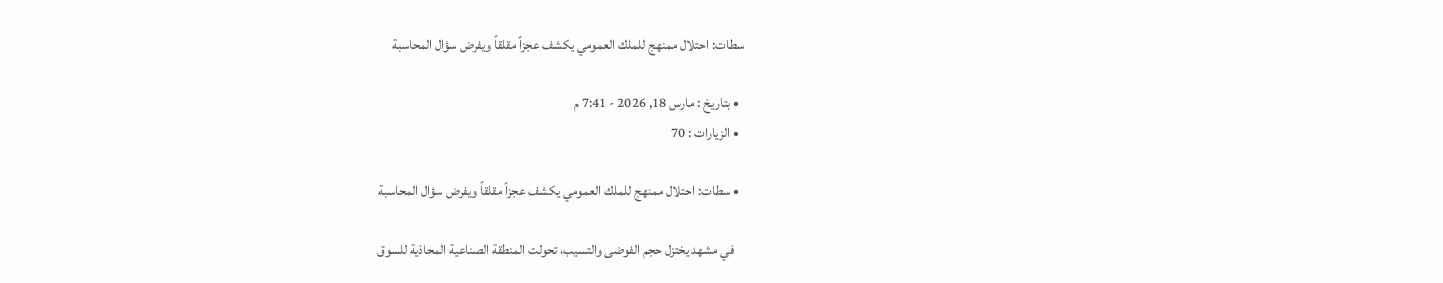سطات: احتلال ممنهج للملك العمومي يكشف عجزاً مقلقاً ويفرض سؤال المحاسبة

  • بتاريخ : مارس 18, 2026 - 7:41 م
  • الزيارات : 70

  • سطات: احتلال ممنهج للملك العمومي يكشف عجزاً مقلقاً ويفرض سؤال المحاسبة

    في مشهد يختزل حجم الفوضى والتسيب، تحولت المنطقة الصناعية المحاذية للسوق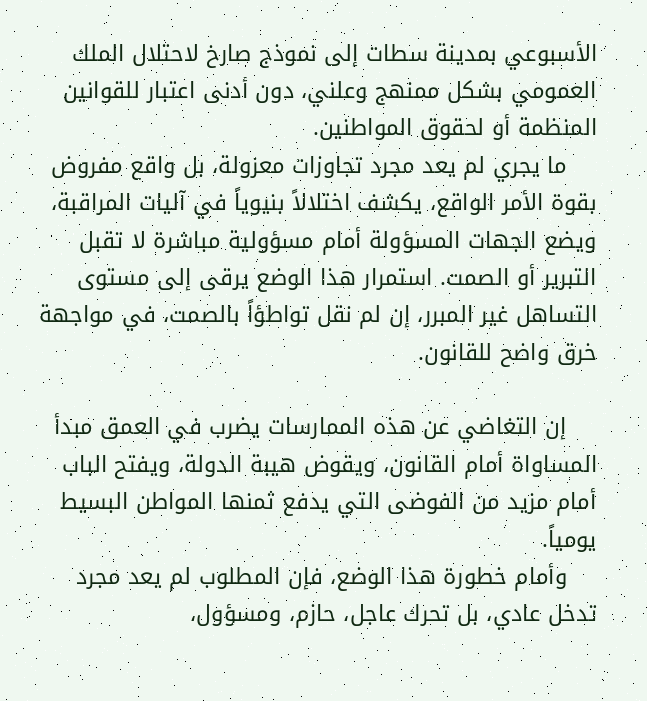الأسبوعي بمدينة سطات إلى نموذج صارخ لاحتلال الملك العمومي بشكل ممنهج وعلني، دون أدنى اعتبار للقوانين المنظمة أو لحقوق المواطنين.
    ما يجري لم يعد مجرد تجاوزات معزولة، بل واقع مفروض بقوة الأمر الواقع، يكشف اختلالاً بنيوياً في آليات المراقبة، ويضع الجهات المسؤولة أمام مسؤولية مباشرة لا تقبل التبرير أو الصمت. استمرار هذا الوضع يرقى إلى مستوى التساهل غير المبرر، إن لم نقل تواطؤاً بالصمت، في مواجهة خرق واضح للقانون.

    إن التغاضي عن هذه الممارسات يضرب في العمق مبدأ المساواة أمام القانون، ويقوض هيبة الدولة، ويفتح الباب أمام مزيد من الفوضى التي يدفع ثمنها المواطن البسيط يومياً.
    وأمام خطورة هذا الوضع، فإن المطلوب لم يعد مجرد تدخل عادي، بل تحرك عاجل، حازم، ومسؤول،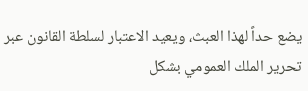يضع حداً لهذا العبث، ويعيد الاعتبار لسلطة القانون عبر تحرير الملك العمومي بشكل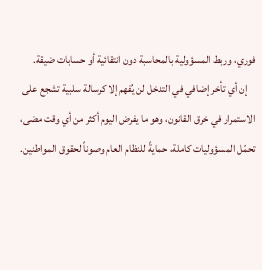فوري، وربط المسؤولية بالمحاسبة دون انتقائية أو حسابات ضيقة.
    إن أي تأخر إضافي في التدخل لن يُفهم إلا كرسالة سلبية تشجع على الاستمرار في خرق القانون، وهو ما يفرض اليوم أكثر من أي وقت مضى، تحمّل المسؤوليات كاملة، حمايةً للنظام العام وصوناً لحقوق المواطنين.